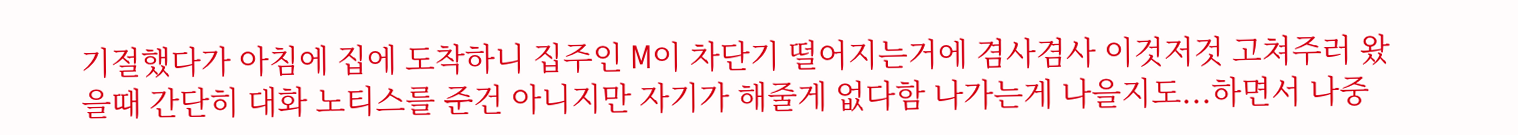기절했다가 아침에 집에 도착하니 집주인 M이 차단기 떨어지는거에 겸사겸사 이것저것 고쳐주러 왔을때 간단히 대화 노티스를 준건 아니지만 자기가 해줄게 없다함 나가는게 나을지도...하면서 나중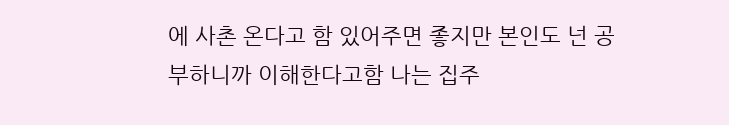에 사촌 온다고 함 있어주면 좋지만 본인도 넌 공부하니까 이해한다고함 나는 집주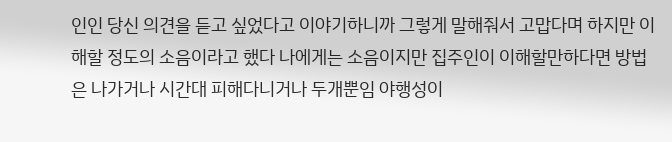인인 당신 의견을 듣고 싶었다고 이야기하니까 그렇게 말해줘서 고맙다며 하지만 이해할 정도의 소음이라고 했다 나에게는 소음이지만 집주인이 이해할만하다면 방법은 나가거나 시간대 피해다니거나 두개뿐임 야행성이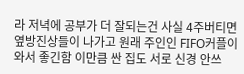라 저녁에 공부가 더 잘되는건 사실 4주버티면 옆방진상들이 나가고 원래 주인인 FIFO커플이 와서 좋긴함 이만큼 싼 집도 서로 신경 안쓰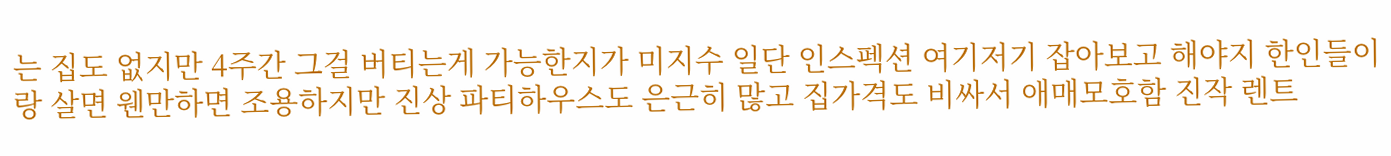는 집도 없지만 4주간 그걸 버티는게 가능한지가 미지수 일단 인스펙션 여기저기 잡아보고 해야지 한인들이랑 살면 웬만하면 조용하지만 진상 파티하우스도 은근히 많고 집가격도 비싸서 애매모호함 진작 렌트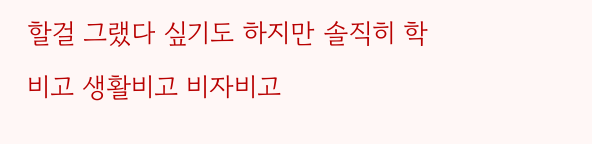할걸 그랬다 싶기도 하지만 솔직히 학비고 생활비고 비자비고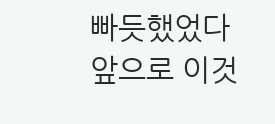빠듯했었다 앞으로 이것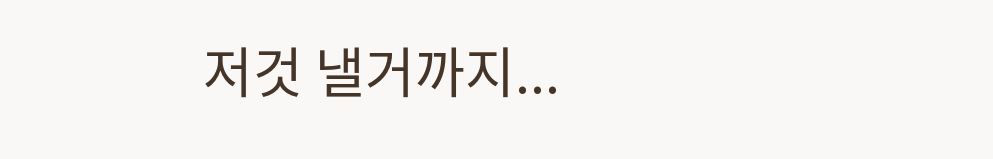저것 낼거까지...